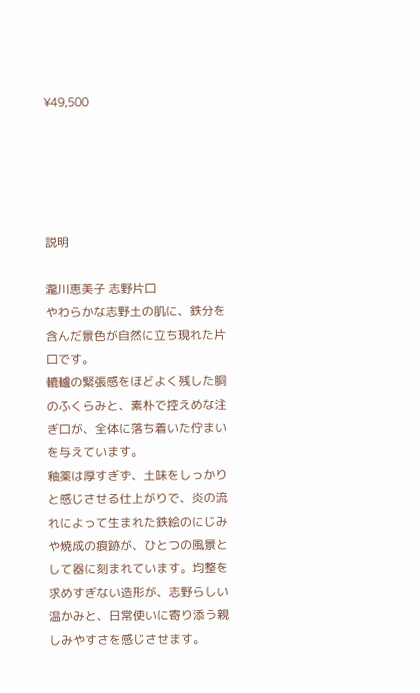¥49,500





説明

瀧川恵美子 志野片口
やわらかな志野土の肌に、鉄分を含んだ景色が自然に立ち現れた片口です。
轆轤の緊張感をほどよく残した胴のふくらみと、素朴で控えめな注ぎ口が、全体に落ち着いた佇まいを与えています。
釉薬は厚すぎず、土味をしっかりと感じさせる仕上がりで、炎の流れによって生まれた鉄絵のにじみや焼成の痕跡が、ひとつの風景として器に刻まれています。均整を求めすぎない造形が、志野らしい温かみと、日常使いに寄り添う親しみやすさを感じさせます。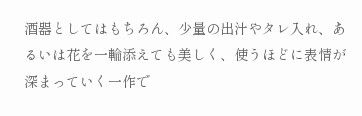酒器としてはもちろん、少量の出汁やタレ入れ、あるいは花を一輪添えても美しく、使うほどに表情が深まっていく一作で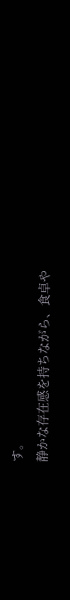す。
静かな存在感を持ちながら、食卓や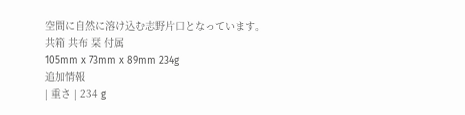空間に自然に溶け込む志野片口となっています。
共箱 共布 栞 付属
105mm x 73mm x 89mm 234g
追加情報
| 重さ | 234 g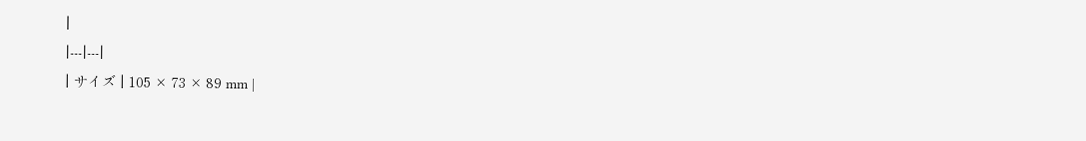|
|---|---|
| サイズ | 105 × 73 × 89 mm |